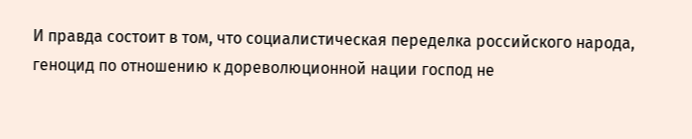И правда состоит в том, что социалистическая переделка российского народа, геноцид по отношению к дореволюционной нации господ не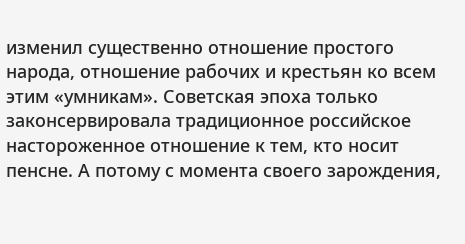изменил существенно отношение простого народа, отношение рабочих и крестьян ко всем этим «умникам». Советская эпоха только законсервировала традиционное российское настороженное отношение к тем, кто носит пенсне. А потому с момента своего зарождения,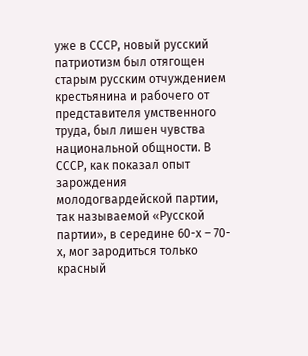уже в СССР, новый русский патриотизм был отягощен старым русским отчуждением крестьянина и рабочего от представителя умственного труда, был лишен чувства национальной общности. В СССР, как показал опыт зарождения молодогвардейской партии, так называемой «Русской партии», в середине 60-х – 70-х, мог зародиться только красный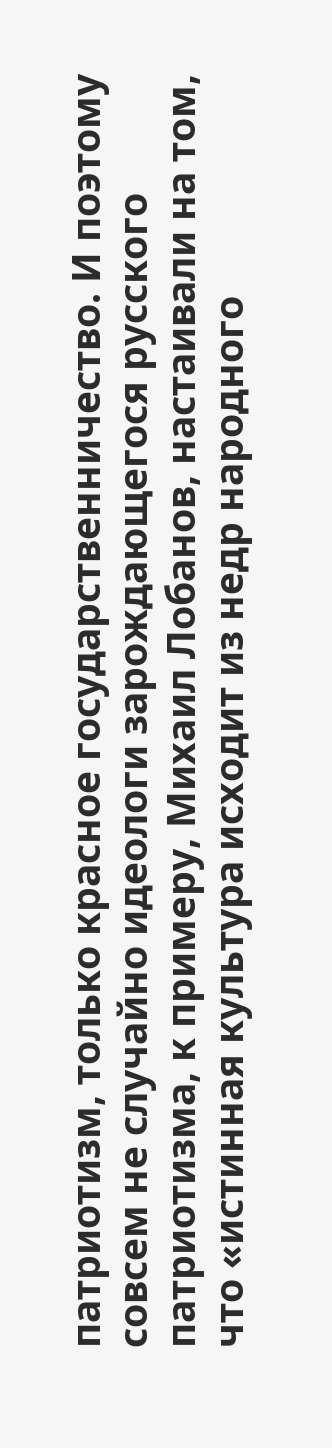патриотизм, только красное государственничество. И поэтому совсем не случайно идеологи зарождающегося русского патриотизма, к примеру, Михаил Лобанов, настаивали на том, что «истинная культура исходит из недр народного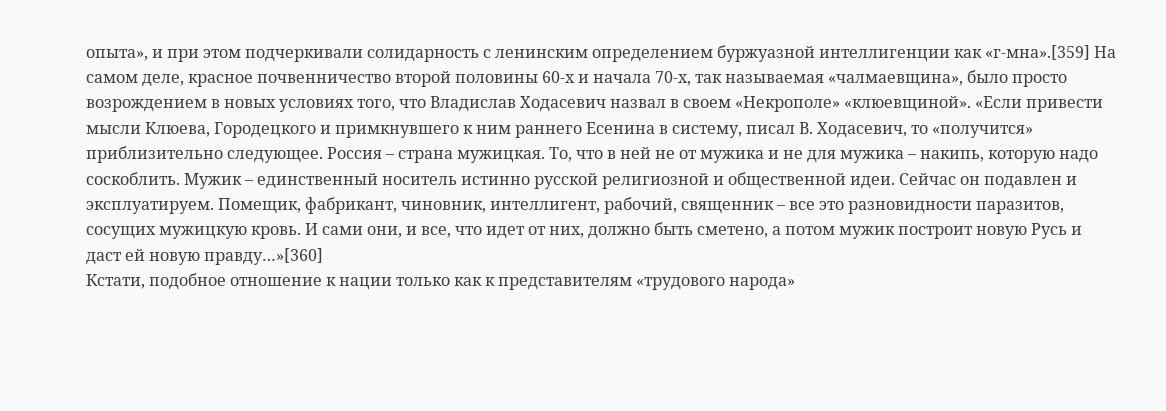опыта», и при этом подчеркивали солидарность с ленинским определением буржуазной интеллигенции как «г-мна».[359] На самом деле, красное почвенничество второй половины 60-х и начала 70-х, так называемая «чалмаевщина», было просто возрождением в новых условиях того, что Владислав Ходасевич назвал в своем «Некрополе» «клюевщиной». «Если привести мысли Клюева, Городецкого и примкнувшего к ним раннего Есенина в систему, писал В. Ходасевич, то «получится» приблизительно следующее. Россия – страна мужицкая. То, что в ней не от мужика и не для мужика – накипь, которую надо соскоблить. Мужик – единственный носитель истинно русской религиозной и общественной идеи. Сейчас он подавлен и эксплуатируем. Помещик, фабрикант, чиновник, интеллигент, рабочий, священник – все это разновидности паразитов, сосущих мужицкую кровь. И сами они, и все, что идет от них, должно быть сметено, а потом мужик построит новую Русь и даст ей новую правду…»[360]
Кстати, подобное отношение к нации только как к представителям «трудового народа»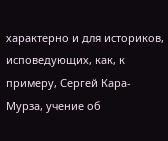характерно и для историков, исповедующих, как, к примеру, Сергей Кара-Мурза, учение об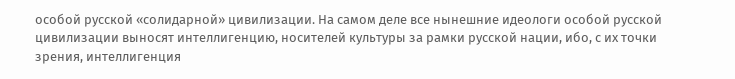особой русской «солидарной» цивилизации. На самом деле все нынешние идеологи особой русской цивилизации выносят интеллигенцию, носителей культуры за рамки русской нации, ибо, с их точки зрения, интеллигенция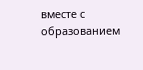вместе с образованием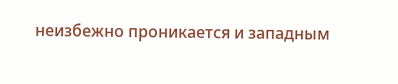неизбежно проникается и западным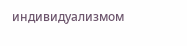индивидуализмом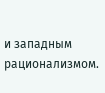и западным рационализмом.